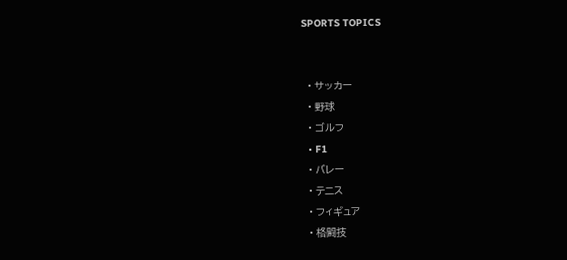SPORTS TOPICS


  • サッカー
  • 野球
  • ゴルフ
  • F1
  • バレー
  • テニス
  • フィギュア
  • 格闘技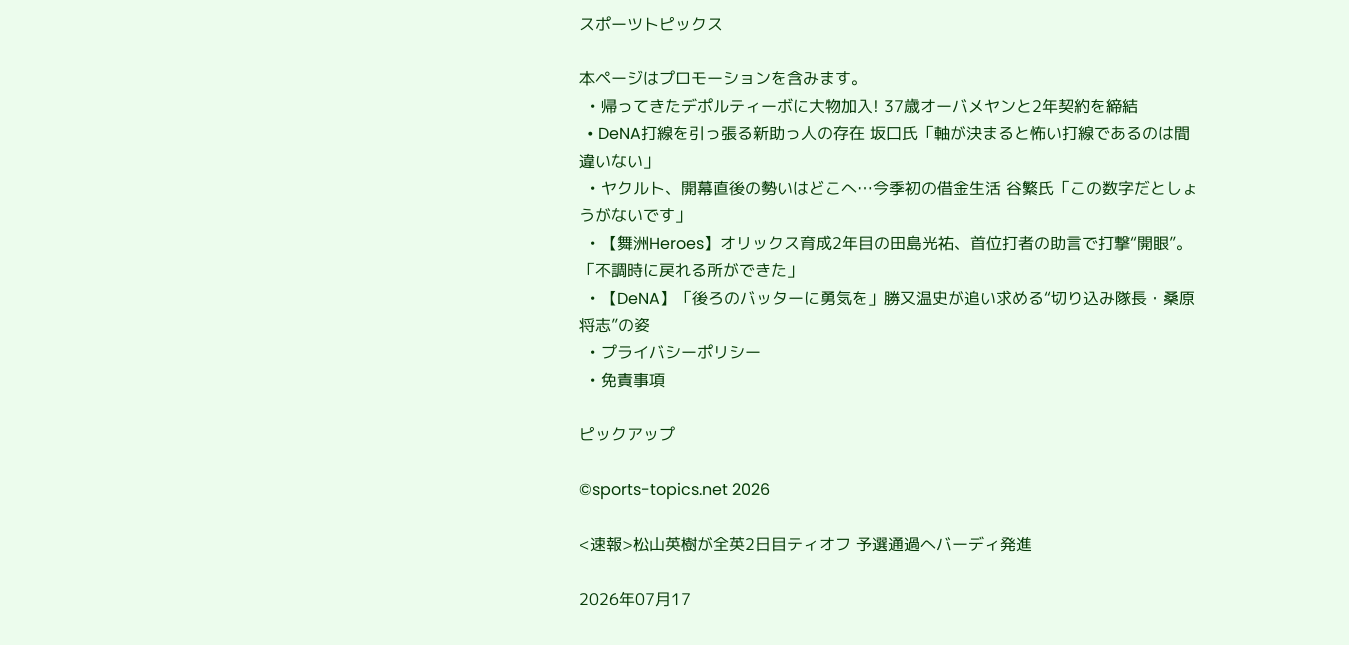スポーツトピックス

本ページはプロモーションを含みます。
  • 帰ってきたデポルティーボに大物加入! 37歳オーバメヤンと2年契約を締結
  • DeNA打線を引っ張る新助っ人の存在 坂口氏「軸が決まると怖い打線であるのは間違いない」
  • ヤクルト、開幕直後の勢いはどこへ…今季初の借金生活 谷繁氏「この数字だとしょうがないです」
  • 【舞洲Heroes】オリックス育成2年目の田島光祐、首位打者の助言で打撃“開眼”。「不調時に戻れる所ができた」
  • 【DeNA】「後ろのバッターに勇気を」勝又温史が追い求める“切り込み隊長・桑原将志”の姿
  • プライバシーポリシー
  • 免責事項

ピックアップ

©sports-topics.net 2026

<速報>松山英樹が全英2日目ティオフ 予選通過へバーディ発進

2026年07月17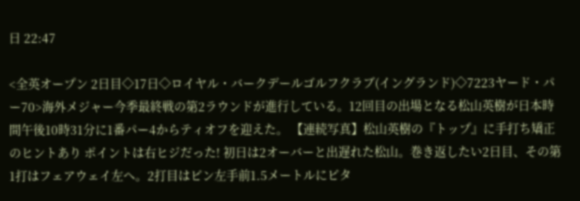日 22:47

<全英オープン 2日目◇17日◇ロイヤル・バークデールゴルフクラブ(イングランド)◇7223ヤード・パー70>海外メジャー今季最終戦の第2ラウンドが進行している。12回目の出場となる松山英樹が日本時間午後10時31分に1番パー4からティオフを迎えた。 【連続写真】松山英樹の『トップ』に手打ち矯正のヒントあり ポイントは右ヒジだった! 初日は2オーバーと出遅れた松山。巻き返したい2日目、その第1打はフェアウェイ左へ。2打目はピン左手前1.5メートルにピタ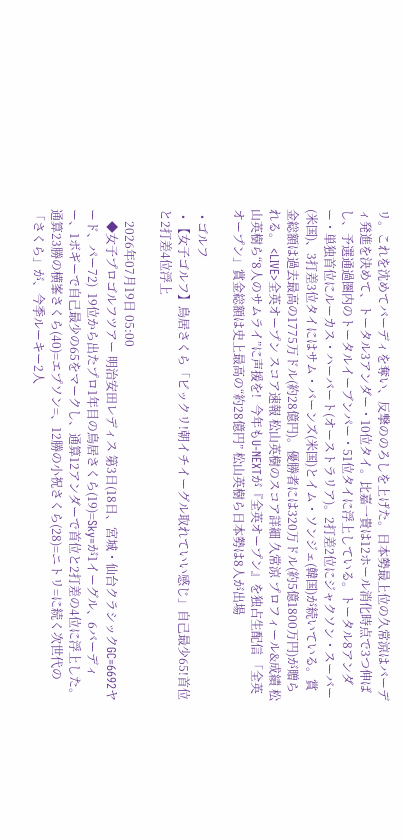リ。これを沈めてバーディを奪い、反撃ののろしを上げた。日本勢最上位の久常涼はバーディ発進を決めて、トータル3アンダー・10位タイ。比嘉一貴は12ホール消化時点で3つ伸ばし、予選通過圏内のトータルイーブンパー・51位タイに浮上している。トータル8アンダー・単独首位にルーカス・ハーバート(オーストラリア)。2打差2位にジャクソン・スーバー(米国)、3打差3位タイにはサム・バーンズ(米国)とイム・ソンジェ(韓国)が続いている。賞金総額は過去最高の1775万ドル(約28億円)。優勝者には320万ドル(約5億1800万円)が贈られる。 <LIVE>全英オープン スコア速報 松山英樹のスコア詳細 久常涼 プロフィール&成績 松山英樹ら“8人のサムライ”に声援を!  今年もU-NEXTが『全英オープン』を独占生配信 「全英オープン」賞金総額は史上最高の“約28億円” 松山英樹ら日本勢は8人が出場

  • ゴルフ
  • 【女子ゴルフ】鳥居さくら「ビックリ!朝イチイーグル取れていい感じ」自己最少65!首位と2打差4位浮上

    2026年07月19日 05:00
    ◆女子プロゴルフツアー 明治安田レディス 第3日(18日、宮城・仙台クラシックGC=6692ヤード、パー72)  19位から出たプロ1年目の鳥居さくら(19)=Sky=が1イーグル、6バーディー、1ボギーで自己最少の65をマークし、通算12アンダーで首位と2打差の4位に浮上した。通算23勝の横峯さくら(40)=エプソン=、12勝の小祝さくら(28)=ニトリ=に続く次世代の「さくら」が、今季ルーキー2人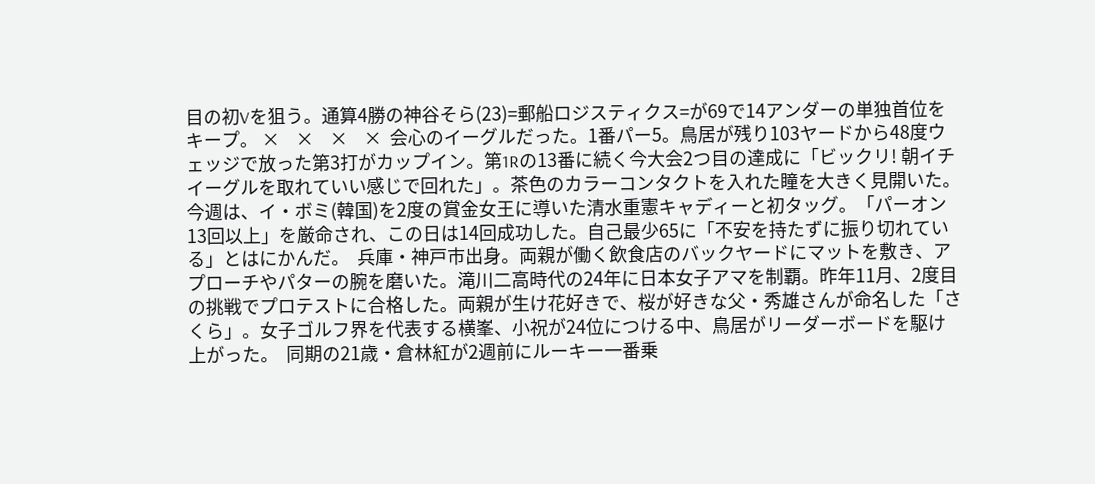目の初Vを狙う。通算4勝の神谷そら(23)=郵船ロジスティクス=が69で14アンダーの単独首位をキープ。 ×    ×    ×    ×  会心のイーグルだった。1番パー5。鳥居が残り103ヤードから48度ウェッジで放った第3打がカップイン。第1Rの13番に続く今大会2つ目の達成に「ビックリ! 朝イチイーグルを取れていい感じで回れた」。茶色のカラーコンタクトを入れた瞳を大きく見開いた。今週は、イ・ボミ(韓国)を2度の賞金女王に導いた清水重憲キャディーと初タッグ。「パーオン13回以上」を厳命され、この日は14回成功した。自己最少65に「不安を持たずに振り切れている」とはにかんだ。  兵庫・神戸市出身。両親が働く飲食店のバックヤードにマットを敷き、アプローチやパターの腕を磨いた。滝川二高時代の24年に日本女子アマを制覇。昨年11月、2度目の挑戦でプロテストに合格した。両親が生け花好きで、桜が好きな父・秀雄さんが命名した「さくら」。女子ゴルフ界を代表する横峯、小祝が24位につける中、鳥居がリーダーボードを駆け上がった。  同期の21歳・倉林紅が2週前にルーキー一番乗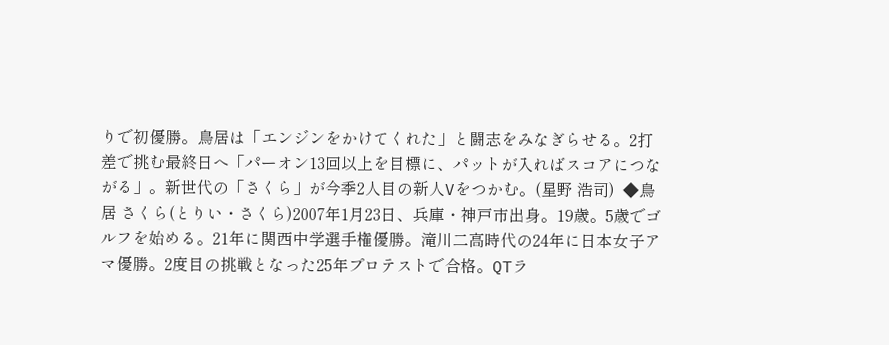りで初優勝。鳥居は「エンジンをかけてくれた」と闘志をみなぎらせる。2打差で挑む最終日へ「パーオン13回以上を目標に、パットが入ればスコアにつながる」。新世代の「さくら」が今季2人目の新人Vをつかむ。(星野 浩司)  ◆鳥居 さくら(とりい・さくら)2007年1月23日、兵庫・神戸市出身。19歳。5歳でゴルフを始める。21年に関西中学選手権優勝。滝川二高時代の24年に日本女子アマ優勝。2度目の挑戦となった25年プロテストで合格。QTラ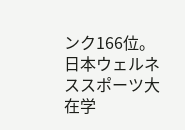ンク166位。日本ウェルネススポーツ大在学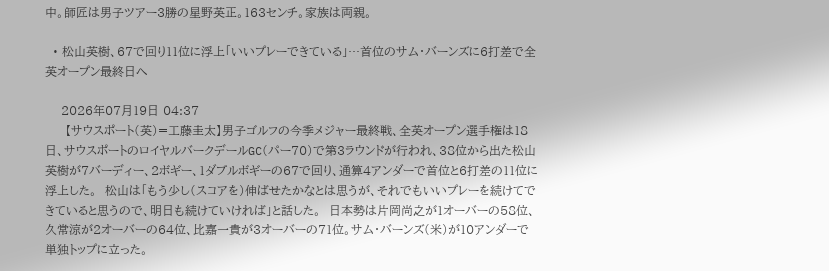中。師匠は男子ツアー3勝の星野英正。163センチ。家族は両親。

  • 松山英樹、67で回り11位に浮上「いいプレーできている」…首位のサム・バーンズに6打差で全英オープン最終日へ

    2026年07月19日 04:37
     【サウスポート(英)=工藤圭太】男子ゴルフの今季メジャー最終戦、全英オープン選手権は18日、サウスポートのロイヤルバークデールGC(パー70)で第3ラウンドが行われ、38位から出た松山英樹が7バーディー、2ボギー、1ダブルボギーの67で回り、通算4アンダーで首位と6打差の11位に浮上した。  松山は「もう少し(スコアを)伸ばせたかなとは思うが、それでもいいプレーを続けてできていると思うので、明日も続けていければ」と話した。  日本勢は片岡尚之が1オーバーの58位、久常涼が2オーバーの64位、比嘉一貴が3オーバーの71位。サム・バーンズ(米)が10アンダーで単独トップに立った。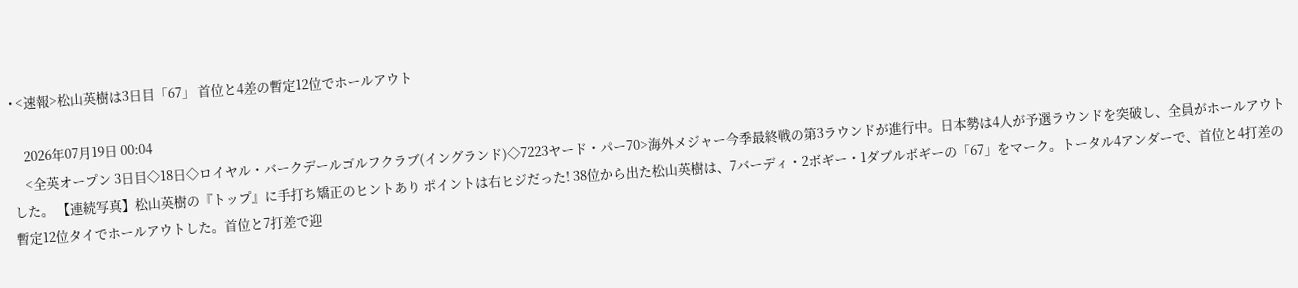• <速報>松山英樹は3日目「67」 首位と4差の暫定12位でホールアウト

    2026年07月19日 00:04
    <全英オープン 3日目◇18日◇ロイヤル・バークデールゴルフクラブ(イングランド)◇7223ヤード・パー70>海外メジャー今季最終戦の第3ラウンドが進行中。日本勢は4人が予選ラウンドを突破し、全員がホールアウトした。 【連続写真】松山英樹の『トップ』に手打ち矯正のヒントあり ポイントは右ヒジだった! 38位から出た松山英樹は、7バーディ・2ボギー・1ダブルボギーの「67」をマーク。トータル4アンダーで、首位と4打差の暫定12位タイでホールアウトした。首位と7打差で迎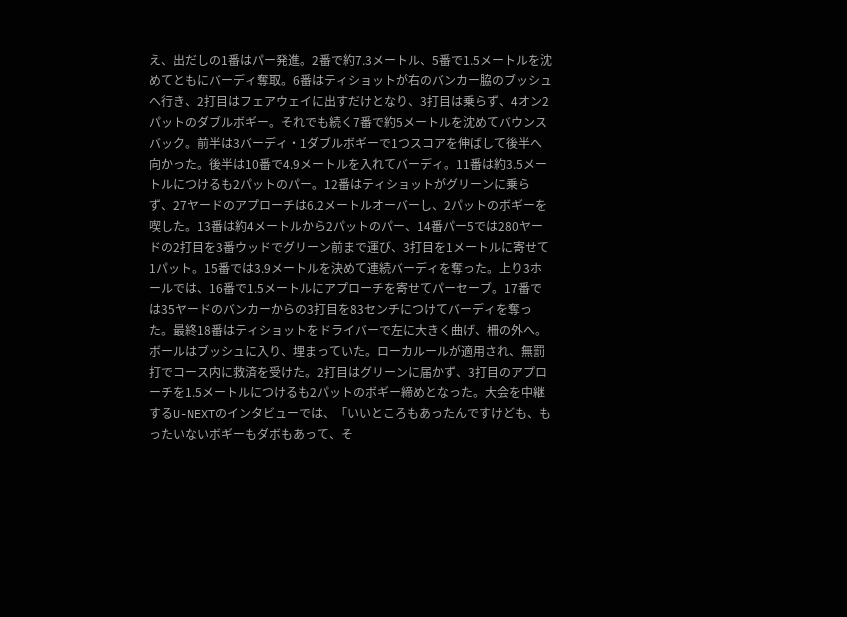え、出だしの1番はパー発進。2番で約7.3メートル、5番で1.5メートルを沈めてともにバーディ奪取。6番はティショットが右のバンカー脇のブッシュへ行き、2打目はフェアウェイに出すだけとなり、3打目は乗らず、4オン2パットのダブルボギー。それでも続く7番で約5メートルを沈めてバウンスバック。前半は3バーディ・1ダブルボギーで1つスコアを伸ばして後半へ向かった。後半は10番で4.9メートルを入れてバーディ。11番は約3.5メートルにつけるも2パットのパー。12番はティショットがグリーンに乗らず、27ヤードのアプローチは6.2メートルオーバーし、2パットのボギーを喫した。13番は約4メートルから2パットのパー、14番パー5では280ヤードの2打目を3番ウッドでグリーン前まで運び、3打目を1メートルに寄せて1パット。15番では3.9メートルを決めて連続バーディを奪った。上り3ホールでは、16番で1.5メートルにアプローチを寄せてパーセーブ。17番では35ヤードのバンカーからの3打目を83センチにつけてバーディを奪った。最終18番はティショットをドライバーで左に大きく曲げ、柵の外へ。ボールはブッシュに入り、埋まっていた。ローカルールが適用され、無罰打でコース内に救済を受けた。2打目はグリーンに届かず、3打目のアプローチを1.5メートルにつけるも2パットのボギー締めとなった。大会を中継するU-NEXTのインタビューでは、「いいところもあったんですけども、もったいないボギーもダボもあって、そ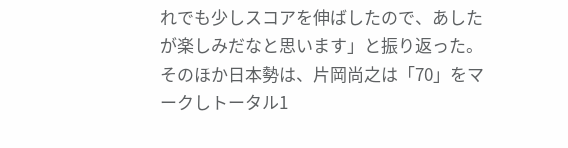れでも少しスコアを伸ばしたので、あしたが楽しみだなと思います」と振り返った。そのほか日本勢は、片岡尚之は「70」をマークしトータル1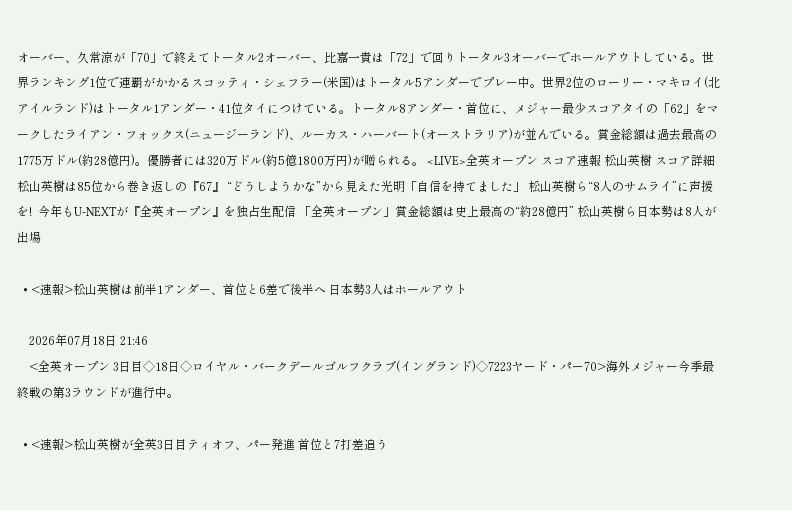オーバー、久常涼が「70」で終えてトータル2オーバー、比嘉一貴は「72」で回りトータル3オーバーでホールアウトしている。世界ランキング1位で連覇がかかるスコッティ・シェフラー(米国)はトータル5アンダーでプレー中。世界2位のローリー・マキロイ(北アイルランド)はトータル1アンダー・41位タイにつけている。トータル8アンダー・首位に、メジャー最少スコアタイの「62」をマークしたライアン・フォックス(ニュージーランド)、ルーカス・ハーバート(オーストラリア)が並んでいる。賞金総額は過去最高の1775万ドル(約28億円)。優勝者には320万ドル(約5億1800万円)が贈られる。 <LIVE>全英オープン スコア速報 松山英樹 スコア詳細 松山英樹は85位から巻き返しの『67』 “どうしようかな”から見えた光明「自信を持てました」 松山英樹ら“8人のサムライ”に声援を!  今年もU-NEXTが『全英オープン』を独占生配信 「全英オープン」賞金総額は史上最高の“約28億円” 松山英樹ら日本勢は8人が出場

  • <速報>松山英樹は前半1アンダー、首位と6差で後半へ 日本勢3人はホールアウト

    2026年07月18日 21:46
    <全英オープン 3日目◇18日◇ロイヤル・バークデールゴルフクラブ(イングランド)◇7223ヤード・パー70>海外メジャー今季最終戦の第3ラウンドが進行中。

  • <速報>松山英樹が全英3日目ティオフ、パー発進 首位と7打差追う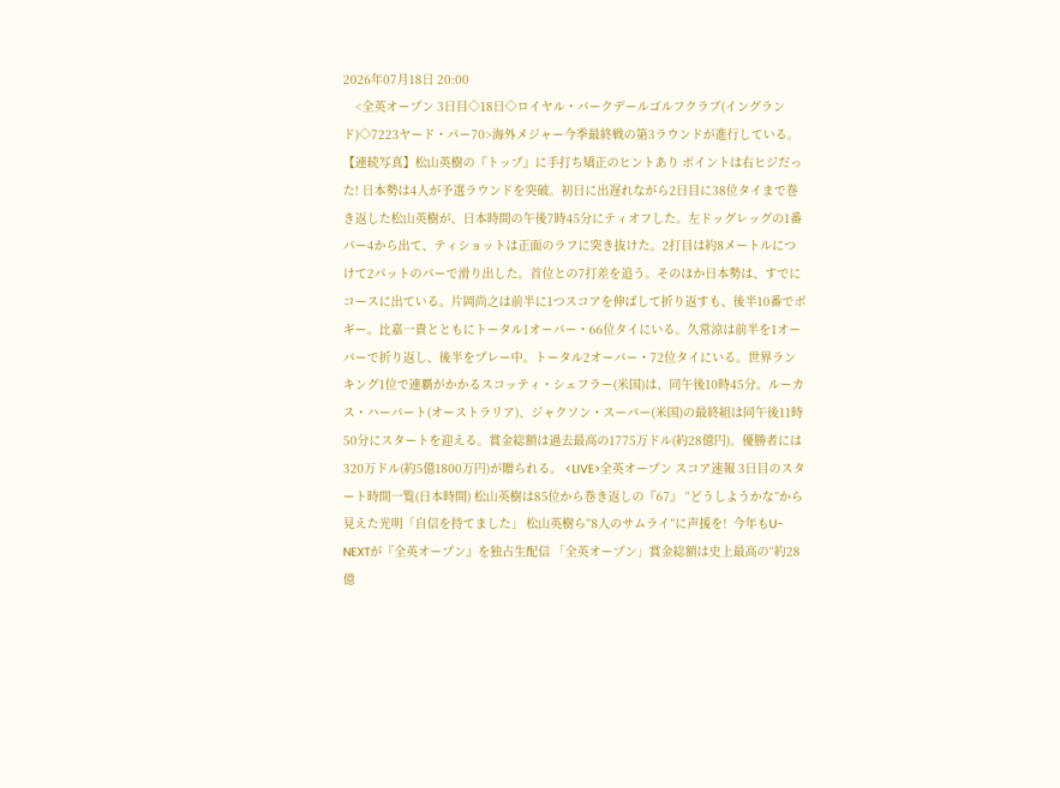2026年07月18日 20:00
    <全英オープン 3日目◇18日◇ロイヤル・バークデールゴルフクラブ(イングランド)◇7223ヤード・パー70>海外メジャー今季最終戦の第3ラウンドが進行している。 【連続写真】松山英樹の『トップ』に手打ち矯正のヒントあり ポイントは右ヒジだった! 日本勢は4人が予選ラウンドを突破。初日に出遅れながら2日目に38位タイまで巻き返した松山英樹が、日本時間の午後7時45分にティオフした。左ドッグレッグの1番パー4から出て、ティショットは正面のラフに突き抜けた。2打目は約8メートルにつけて2パットのパーで滑り出した。首位との7打差を追う。そのほか日本勢は、すでにコースに出ている。片岡尚之は前半に1つスコアを伸ばして折り返すも、後半10番でボギー。比嘉一貴とともにトータル1オーバー・66位タイにいる。久常涼は前半を1オーバーで折り返し、後半をプレー中。トータル2オーバー・72位タイにいる。世界ランキング1位で連覇がかかるスコッティ・シェフラー(米国)は、同午後10時45分。ルーカス・ハーバート(オーストラリア)、ジャクソン・スーバー(米国)の最終組は同午後11時50分にスタートを迎える。賞金総額は過去最高の1775万ドル(約28億円)。優勝者には320万ドル(約5億1800万円)が贈られる。 <LIVE>全英オープン スコア速報 3日目のスタート時間一覧(日本時間) 松山英樹は85位から巻き返しの『67』 “どうしようかな”から見えた光明「自信を持てました」 松山英樹ら“8人のサムライ”に声援を!  今年もU-NEXTが『全英オープン』を独占生配信 「全英オープン」賞金総額は史上最高の“約28億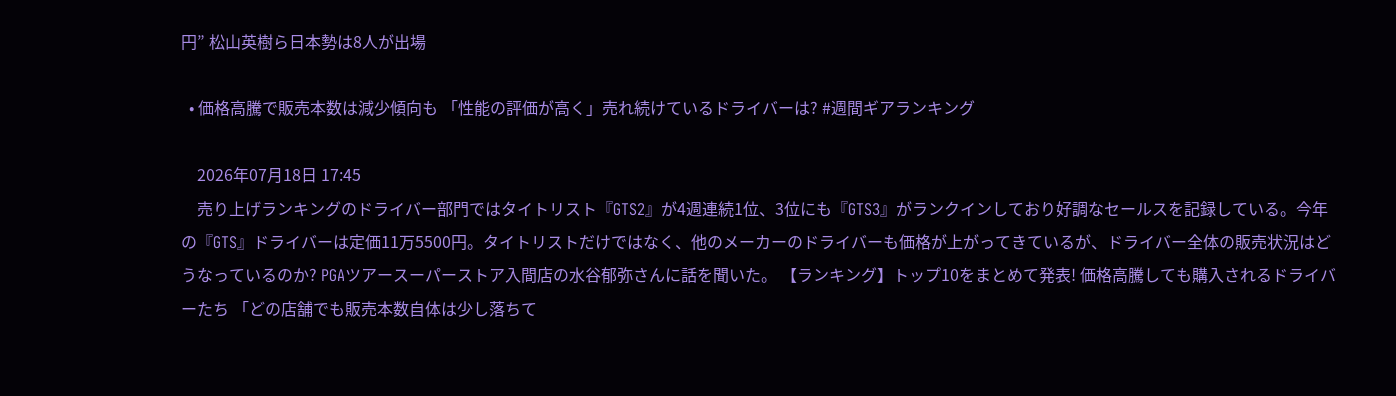円” 松山英樹ら日本勢は8人が出場

  • 価格高騰で販売本数は減少傾向も 「性能の評価が高く」売れ続けているドライバーは? #週間ギアランキング

    2026年07月18日 17:45
    売り上げランキングのドライバー部門ではタイトリスト『GTS2』が4週連続1位、3位にも『GTS3』がランクインしており好調なセールスを記録している。今年の『GTS』ドライバーは定価11万5500円。タイトリストだけではなく、他のメーカーのドライバーも価格が上がってきているが、ドライバー全体の販売状況はどうなっているのか? PGAツアースーパーストア入間店の水谷郁弥さんに話を聞いた。 【ランキング】トップ10をまとめて発表! 価格高騰しても購入されるドライバーたち 「どの店舗でも販売本数自体は少し落ちて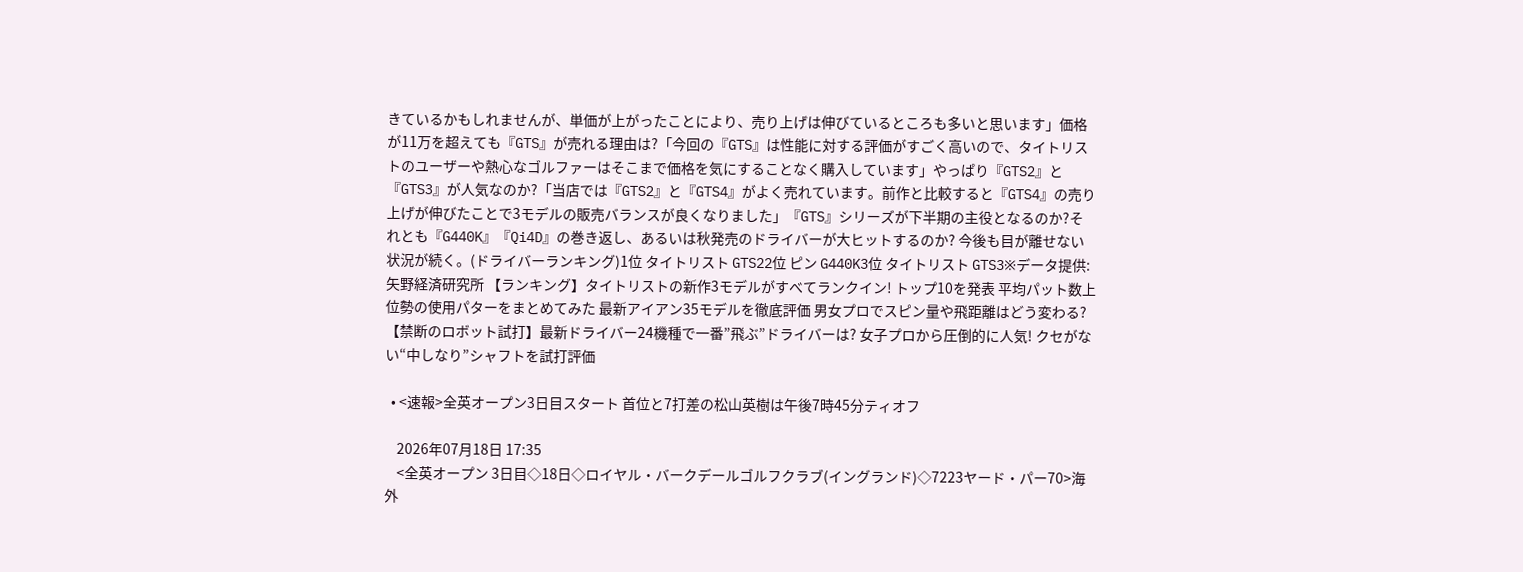きているかもしれませんが、単価が上がったことにより、売り上げは伸びているところも多いと思います」価格が11万を超えても『GTS』が売れる理由は?「今回の『GTS』は性能に対する評価がすごく高いので、タイトリストのユーザーや熱心なゴルファーはそこまで価格を気にすることなく購入しています」やっぱり『GTS2』と『GTS3』が人気なのか?「当店では『GTS2』と『GTS4』がよく売れています。前作と比較すると『GTS4』の売り上げが伸びたことで3モデルの販売バランスが良くなりました」『GTS』シリーズが下半期の主役となるのか?それとも『G440K』『Qi4D』の巻き返し、あるいは秋発売のドライバーが大ヒットするのか? 今後も目が離せない状況が続く。(ドライバーランキング)1位 タイトリスト GTS22位 ピン G440K3位 タイトリスト GTS3※データ提供:矢野経済研究所 【ランキング】タイトリストの新作3モデルがすべてランクイン! トップ10を発表 平均パット数上位勢の使用パターをまとめてみた 最新アイアン35モデルを徹底評価 男女プロでスピン量や飛距離はどう変わる? 【禁断のロボット試打】最新ドライバー24機種で一番”飛ぶ”ドライバーは? 女子プロから圧倒的に人気! クセがない“中しなり”シャフトを試打評価

  • <速報>全英オープン3日目スタート 首位と7打差の松山英樹は午後7時45分ティオフ

    2026年07月18日 17:35
    <全英オープン 3日目◇18日◇ロイヤル・バークデールゴルフクラブ(イングランド)◇7223ヤード・パー70>海外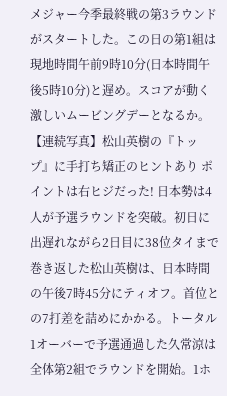メジャー今季最終戦の第3ラウンドがスタートした。この日の第1組は現地時間午前9時10分(日本時間午後5時10分)と遅め。スコアが動く激しいムービングデーとなるか。 【連続写真】松山英樹の『トップ』に手打ち矯正のヒントあり ポイントは右ヒジだった! 日本勢は4人が予選ラウンドを突破。初日に出遅れながら2日目に38位タイまで巻き返した松山英樹は、日本時間の午後7時45分にティオフ。首位との7打差を詰めにかかる。トータル1オーバーで予選通過した久常涼は全体第2組でラウンドを開始。1ホ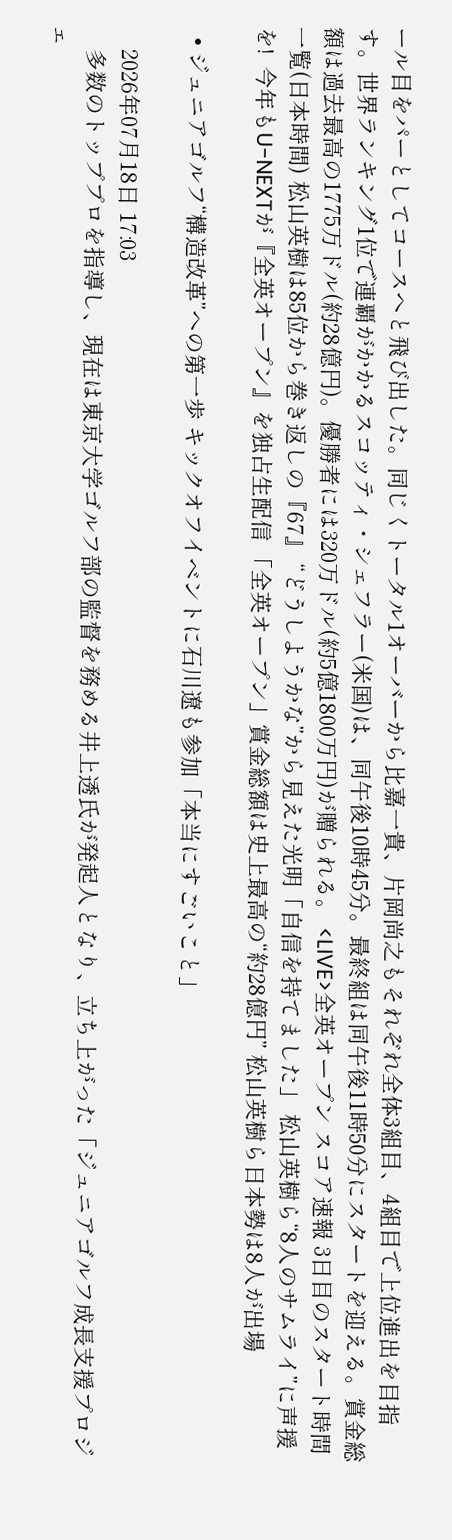ール目をパーとしてコースへと飛び出した。同じくトータル1オーバーから比嘉一貴、片岡尚之もそれぞれ全体3組目、4組目で上位進出を目指す。世界ランキング1位で連覇がかかるスコッティ・シェフラー(米国)は、同午後10時45分。最終組は同午後11時50分にスタートを迎える。賞金総額は過去最高の1775万ドル(約28億円)。優勝者には320万ドル(約5億1800万円)が贈られる。 <LIVE>全英オープン スコア速報 3日目のスタート時間一覧(日本時間) 松山英樹は85位から巻き返しの『67』 “どうしようかな”から見えた光明「自信を持てました」 松山英樹ら“8人のサムライ”に声援を!  今年もU-NEXTが『全英オープン』を独占生配信 「全英オープン」賞金総額は史上最高の“約28億円” 松山英樹ら日本勢は8人が出場

  • ジュニアゴルフ“構造改革”への第一歩 キックオフイベントに石川遼も参加「本当にすごいこと」

    2026年07月18日 17:03
    多数のトッププロを指導し、現在は東京大学ゴルフ部の監督を務める井上透氏が発起人となり、立ち上がった「ジュニアゴルフ成長支援プロジェ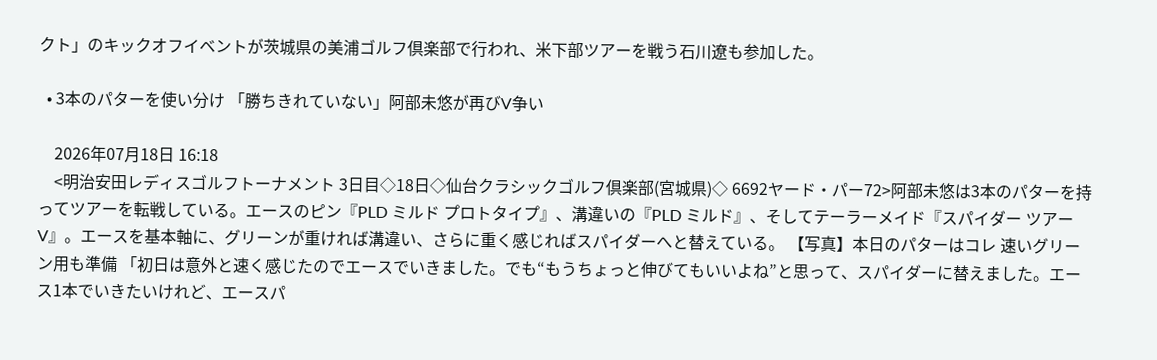クト」のキックオフイベントが茨城県の美浦ゴルフ倶楽部で行われ、米下部ツアーを戦う石川遼も参加した。

  • 3本のパターを使い分け 「勝ちきれていない」阿部未悠が再びV争い

    2026年07月18日 16:18
    <明治安田レディスゴルフトーナメント 3日目◇18日◇仙台クラシックゴルフ倶楽部(宮城県)◇ 6692ヤード・パー72>阿部未悠は3本のパターを持ってツアーを転戦している。エースのピン『PLD ミルド プロトタイプ』、溝違いの『PLD ミルド』、そしてテーラーメイド『スパイダー ツアーV』。エースを基本軸に、グリーンが重ければ溝違い、さらに重く感じればスパイダーへと替えている。 【写真】本日のパターはコレ 速いグリーン用も準備 「初日は意外と速く感じたのでエースでいきました。でも“もうちょっと伸びてもいいよね”と思って、スパイダーに替えました。エース1本でいきたいけれど、エースパ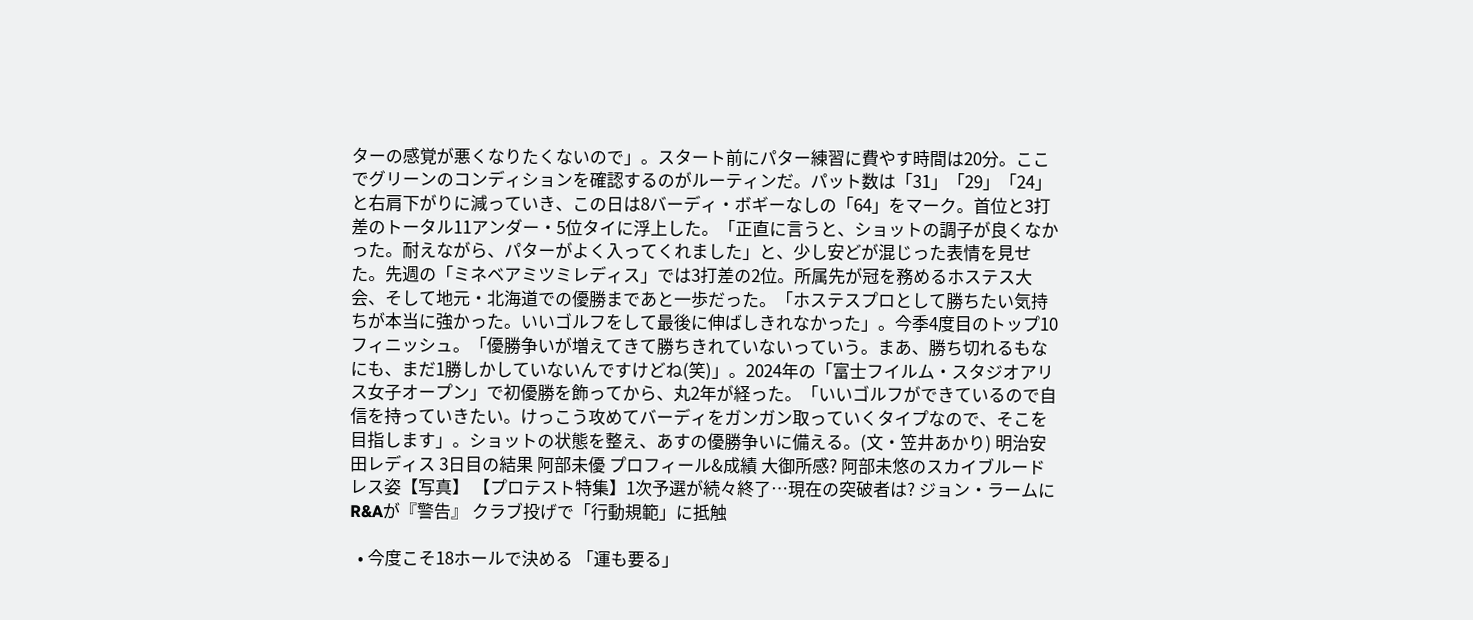ターの感覚が悪くなりたくないので」。スタート前にパター練習に費やす時間は20分。ここでグリーンのコンディションを確認するのがルーティンだ。パット数は「31」「29」「24」と右肩下がりに減っていき、この日は8バーディ・ボギーなしの「64」をマーク。首位と3打差のトータル11アンダー・5位タイに浮上した。「正直に言うと、ショットの調子が良くなかった。耐えながら、パターがよく入ってくれました」と、少し安どが混じった表情を見せた。先週の「ミネベアミツミレディス」では3打差の2位。所属先が冠を務めるホステス大会、そして地元・北海道での優勝まであと一歩だった。「ホステスプロとして勝ちたい気持ちが本当に強かった。いいゴルフをして最後に伸ばしきれなかった」。今季4度目のトップ10フィニッシュ。「優勝争いが増えてきて勝ちきれていないっていう。まあ、勝ち切れるもなにも、まだ1勝しかしていないんですけどね(笑)」。2024年の「富士フイルム・スタジオアリス女子オープン」で初優勝を飾ってから、丸2年が経った。「いいゴルフができているので自信を持っていきたい。けっこう攻めてバーディをガンガン取っていくタイプなので、そこを目指します」。ショットの状態を整え、あすの優勝争いに備える。(文・笠井あかり) 明治安田レディス 3日目の結果 阿部未優 プロフィール&成績 大御所感? 阿部未悠のスカイブルードレス姿【写真】 【プロテスト特集】1次予選が続々終了…現在の突破者は? ジョン・ラームにR&Aが『警告』 クラブ投げで「行動規範」に抵触

  • 今度こそ18ホールで決める 「運も要る」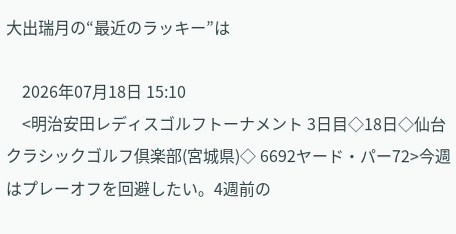大出瑞月の“最近のラッキー”は

    2026年07月18日 15:10
    <明治安田レディスゴルフトーナメント 3日目◇18日◇仙台クラシックゴルフ倶楽部(宮城県)◇ 6692ヤード・パー72>今週はプレーオフを回避したい。4週前の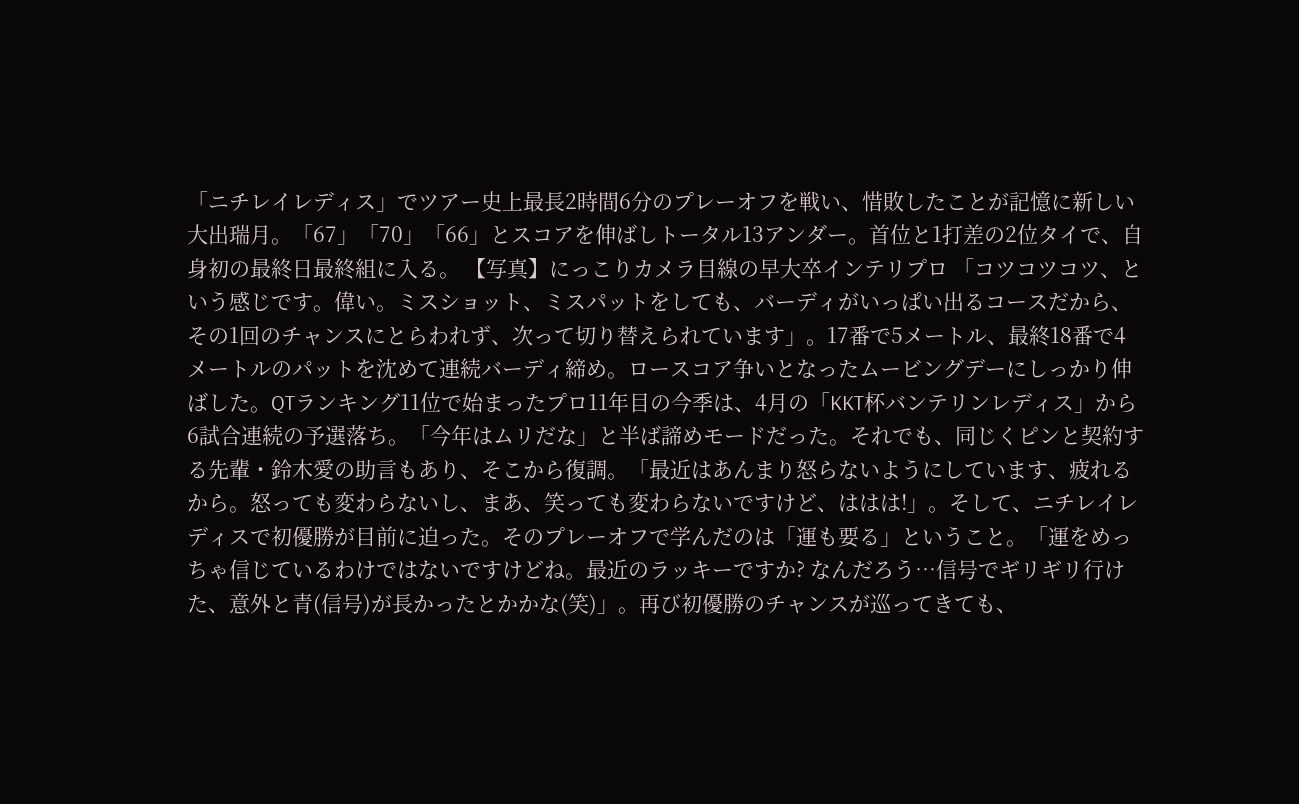「ニチレイレディス」でツアー史上最長2時間6分のプレーオフを戦い、惜敗したことが記憶に新しい大出瑞月。「67」「70」「66」とスコアを伸ばしトータル13アンダー。首位と1打差の2位タイで、自身初の最終日最終組に入る。 【写真】にっこりカメラ目線の早大卒インテリプロ 「コツコツコツ、という感じです。偉い。ミスショット、ミスパットをしても、バーディがいっぱい出るコースだから、その1回のチャンスにとらわれず、次って切り替えられています」。17番で5メートル、最終18番で4メートルのパットを沈めて連続バーディ締め。ロースコア争いとなったムービングデーにしっかり伸ばした。QTランキング11位で始まったプロ11年目の今季は、4月の「KKT杯バンテリンレディス」から6試合連続の予選落ち。「今年はムリだな」と半ば諦めモードだった。それでも、同じくピンと契約する先輩・鈴木愛の助言もあり、そこから復調。「最近はあんまり怒らないようにしています、疲れるから。怒っても変わらないし、まあ、笑っても変わらないですけど、ははは!」。そして、ニチレイレディスで初優勝が目前に迫った。そのプレーオフで学んだのは「運も要る」ということ。「運をめっちゃ信じているわけではないですけどね。最近のラッキーですか? なんだろう…信号でギリギリ行けた、意外と青(信号)が長かったとかかな(笑)」。再び初優勝のチャンスが巡ってきても、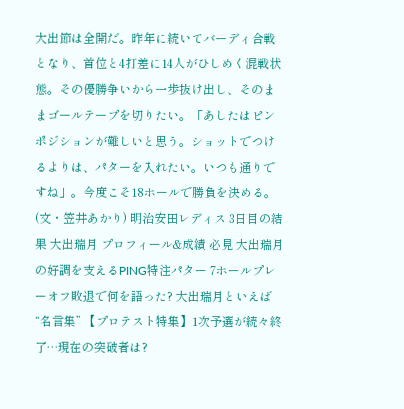大出節は全開だ。昨年に続いてバーディ合戦となり、首位と4打差に14人がひしめく混戦状態。その優勝争いから一歩抜け出し、そのままゴールテープを切りたい。「あしたはピンポジションが難しいと思う。ショットでつけるよりは、パターを入れたい。いつも通りですね」。今度こそ18ホールで勝負を決める。(文・笠井あかり) 明治安田レディス 3日目の結果 大出瑞月 プロフィール&成績 必見 大出瑞月の好調を支えるPING特注パター 7ホールプレーオフ敗退で何を語った? 大出瑞月といえば“名言集” 【プロテスト特集】1次予選が続々終了…現在の突破者は?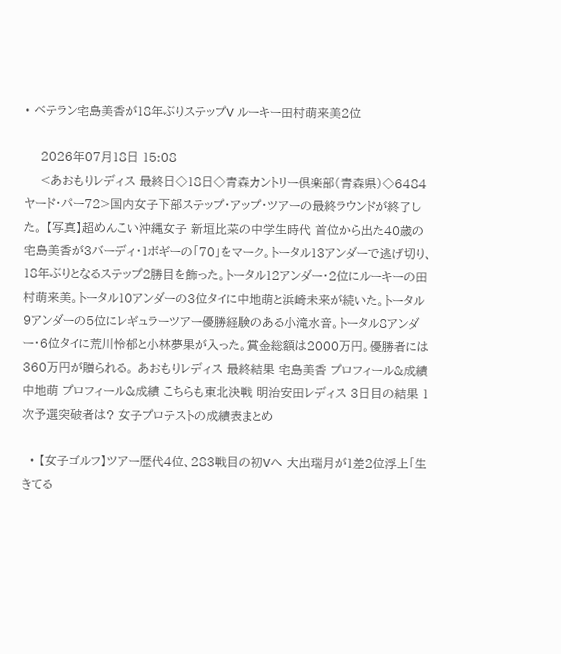• ベテラン宅島美香が18年ぶりステップV ルーキー田村萌来美2位

    2026年07月18日 15:08
    <あおもりレディス 最終日◇18日◇青森カントリー倶楽部(青森県)◇6484ヤード・パー72>国内女子下部ステップ・アップ・ツアーの最終ラウンドが終了した。 【写真】超めんこい沖縄女子 新垣比菜の中学生時代 首位から出た40歳の宅島美香が3バーディ・1ボギーの「70」をマーク。トータル13アンダーで逃げ切り、18年ぶりとなるステップ2勝目を飾った。トータル12アンダー・2位にルーキーの田村萌来美。トータル10アンダーの3位タイに中地萌と浜崎未来が続いた。トータル9アンダーの5位にレギュラーツアー優勝経験のある小滝水音。トータル8アンダー・6位タイに荒川怜郁と小林夢果が入った。賞金総額は2000万円。優勝者には360万円が贈られる。 あおもりレディス 最終結果 宅島美香 プロフィール&成績 中地萌 プロフィール&成績 こちらも東北決戦 明治安田レディス 3日目の結果 1次予選突破者は? 女子プロテストの成績表まとめ

  • 【女子ゴルフ】ツアー歴代4位、283戦目の初Vへ 大出瑞月が1差2位浮上「生きてる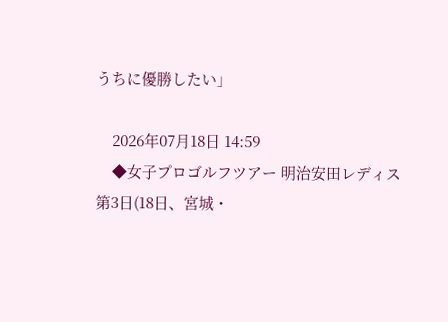うちに優勝したい」

    2026年07月18日 14:59
    ◆女子プロゴルフツアー 明治安田レディス 第3日(18日、宮城・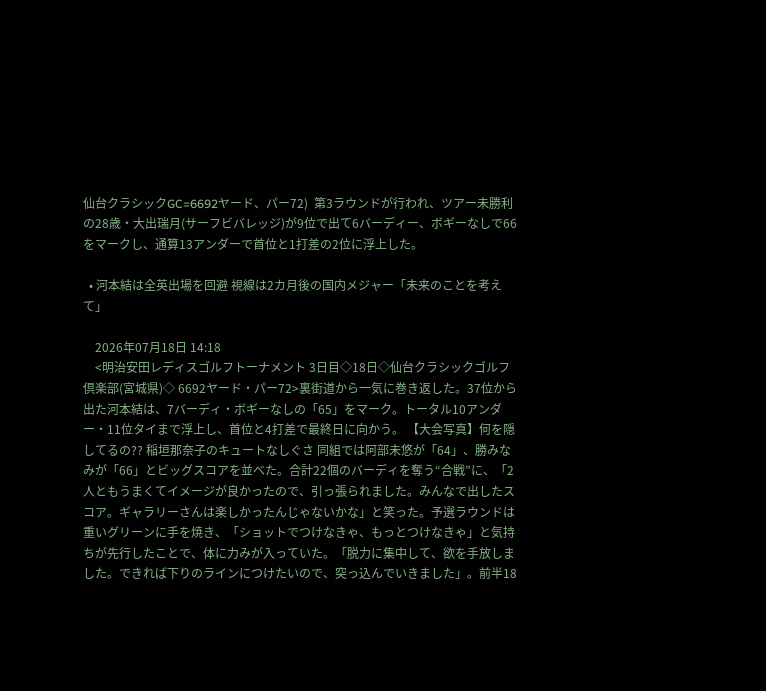仙台クラシックGC=6692ヤード、パー72)  第3ラウンドが行われ、ツアー未勝利の28歳・大出瑞月(サーフビバレッジ)が9位で出て6バーディー、ボギーなしで66をマークし、通算13アンダーで首位と1打差の2位に浮上した。

  • 河本結は全英出場を回避 視線は2カ月後の国内メジャー「未来のことを考えて」

    2026年07月18日 14:18
    <明治安田レディスゴルフトーナメント 3日目◇18日◇仙台クラシックゴルフ倶楽部(宮城県)◇ 6692ヤード・パー72>裏街道から一気に巻き返した。37位から出た河本結は、7バーディ・ボギーなしの「65」をマーク。トータル10アンダー・11位タイまで浮上し、首位と4打差で最終日に向かう。 【大会写真】何を隠してるの?? 稲垣那奈子のキュートなしぐさ 同組では阿部未悠が「64」、勝みなみが「66」とビッグスコアを並べた。合計22個のバーディを奪う“合戦”に、「2人ともうまくてイメージが良かったので、引っ張られました。みんなで出したスコア。ギャラリーさんは楽しかったんじゃないかな」と笑った。予選ラウンドは重いグリーンに手を焼き、「ショットでつけなきゃ、もっとつけなきゃ」と気持ちが先行したことで、体に力みが入っていた。「脱力に集中して、欲を手放しました。できれば下りのラインにつけたいので、突っ込んでいきました」。前半18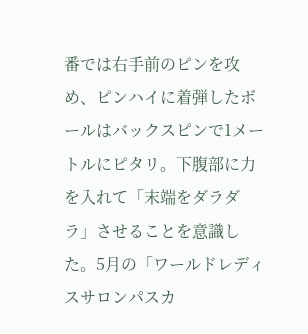番では右手前のピンを攻め、ピンハイに着弾したボールはバックスピンで1メートルにピタリ。下腹部に力を入れて「末端をダラダラ」させることを意識した。5月の「ワールドレディスサロンパスカ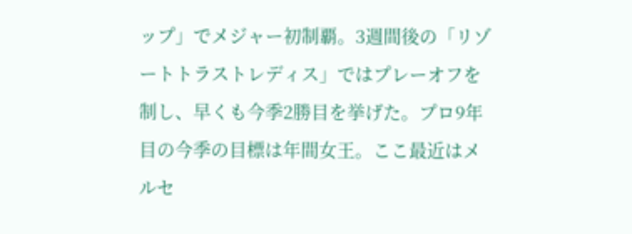ップ」でメジャー初制覇。3週間後の「リゾートトラストレディス」ではプレーオフを制し、早くも今季2勝目を挙げた。プロ9年目の今季の目標は年間女王。ここ最近はメルセ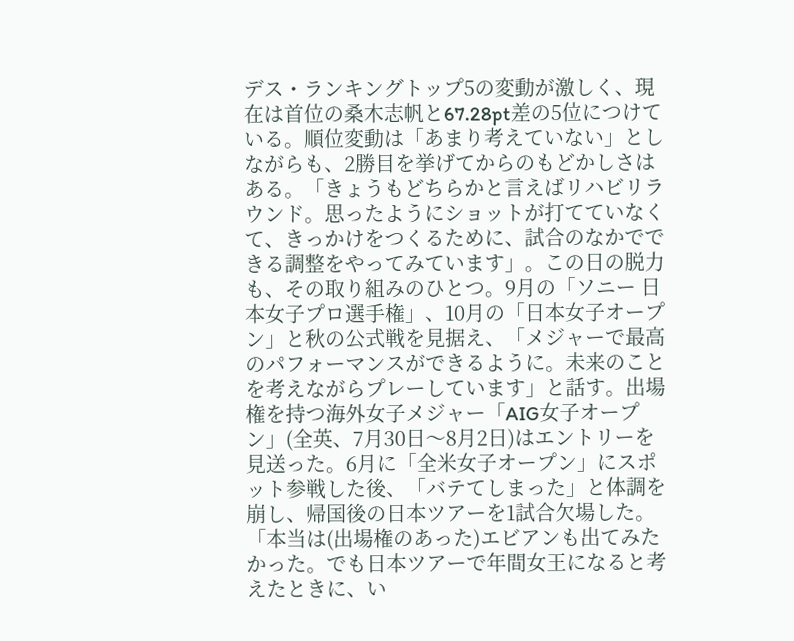デス・ランキングトップ5の変動が激しく、現在は首位の桑木志帆と67.28pt差の5位につけている。順位変動は「あまり考えていない」としながらも、2勝目を挙げてからのもどかしさはある。「きょうもどちらかと言えばリハビリラウンド。思ったようにショットが打てていなくて、きっかけをつくるために、試合のなかでできる調整をやってみています」。この日の脱力も、その取り組みのひとつ。9月の「ソニー 日本女子プロ選手権」、10月の「日本女子オープン」と秋の公式戦を見据え、「メジャーで最高のパフォーマンスができるように。未来のことを考えながらプレーしています」と話す。出場権を持つ海外女子メジャー「AIG女子オープン」(全英、7月30日〜8月2日)はエントリーを見送った。6月に「全米女子オープン」にスポット参戦した後、「バテてしまった」と体調を崩し、帰国後の日本ツアーを1試合欠場した。「本当は(出場権のあった)エビアンも出てみたかった。でも日本ツアーで年間女王になると考えたときに、い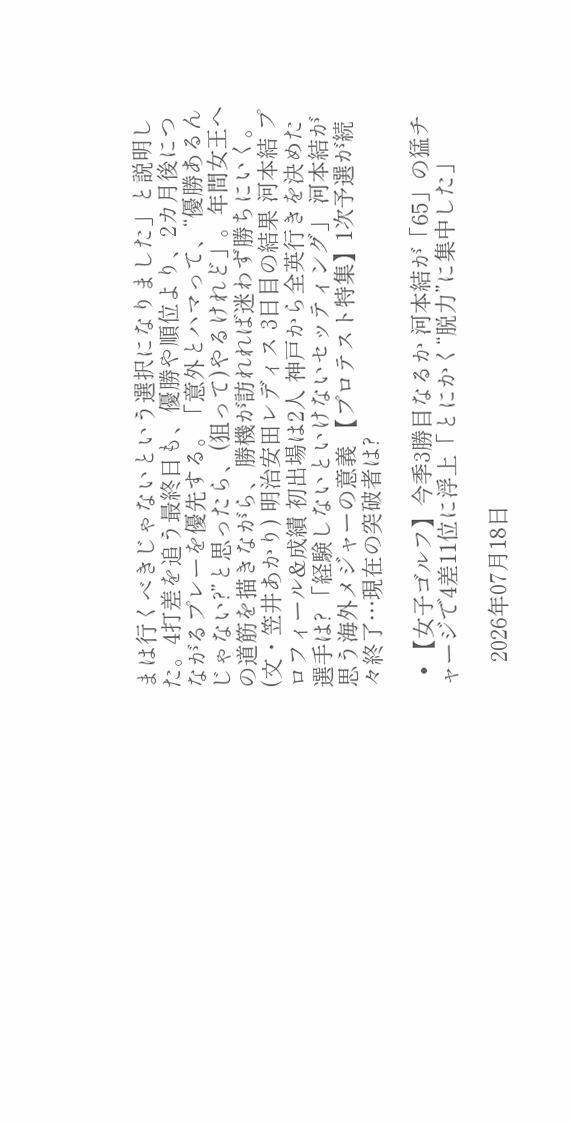まは行くべきじゃないという選択になりました」と説明した。4打差を追う最終日も、優勝や順位より、2カ月後につながるプレーを優先する。「意外とハマって、“優勝あるんじゃない?”と思ったら、(狙って)やるけれど」。年間女王への道筋を描きながら、勝機が訪れれば迷わず勝ちにいく。(文・笠井あかり) 明治安田レディス 3日目の結果 河本結 プロフィール&成績 初出場は2人 神戸から全英行きを決めた選手は? 「経験しないといけないセッティング」 河本結が思う海外メジャーの意義 【プロテスト特集】1次予選が続々終了…現在の突破者は?

  • 【女子ゴルフ】今季3勝目なるか 河本結が「65」の猛チャージで4差11位に浮上「とにかく“脱力”に集中した」

    2026年07月18日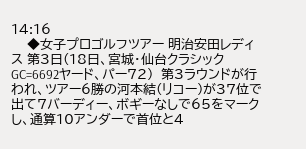14:16
    ◆女子プロゴルフツアー 明治安田レディス 第3日(18日、宮城・仙台クラシックGC=6692ヤード、パー72)  第3ラウンドが行われ、ツアー6勝の河本結(リコー)が37位で出て7バーディー、ボギーなしで65をマークし、通算10アンダーで首位と4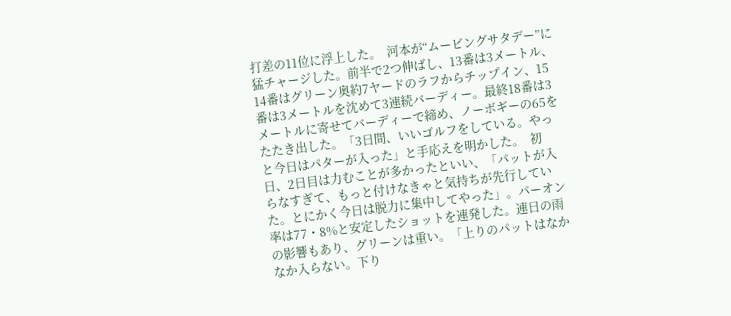打差の11位に浮上した。  河本が“ムービングサタデー”に猛チャージした。前半で2つ伸ばし、13番は3メートル、14番はグリーン奥約7ヤードのラフからチップイン、15番は3メートルを沈めて3連続バーディー。最終18番は3メートルに寄せてバーディーで締め、ノーボギーの65をたたき出した。「3日間、いいゴルフをしている。やっと今日はパターが入った」と手応えを明かした。  初日、2日目は力むことが多かったといい、「パットが入らなすぎて、もっと付けなきゃと気持ちが先行していた。とにかく今日は脱力に集中してやった」。パーオン率は77・8%と安定したショットを連発した。連日の雨の影響もあり、グリーンは重い。「上りのパットはなかなか入らない。下り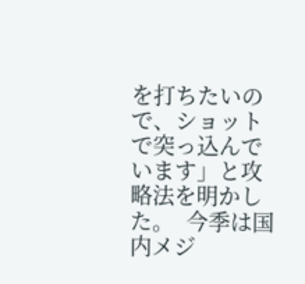を打ちたいので、ショットで突っ込んでいます」と攻略法を明かした。  今季は国内メジ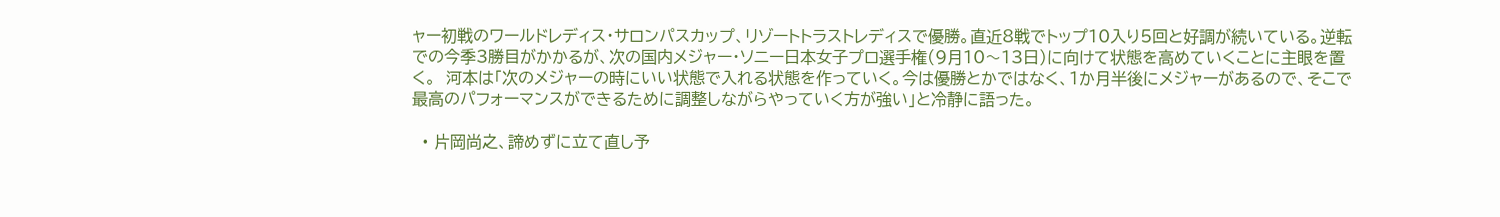ャー初戦のワールドレディス・サロンパスカップ、リゾートトラストレディスで優勝。直近8戦でトップ10入り5回と好調が続いている。逆転での今季3勝目がかかるが、次の国内メジャー・ソニー日本女子プロ選手権(9月10〜13日)に向けて状態を高めていくことに主眼を置く。  河本は「次のメジャーの時にいい状態で入れる状態を作っていく。今は優勝とかではなく、1か月半後にメジャーがあるので、そこで最高のパフォーマンスができるために調整しながらやっていく方が強い」と冷静に語った。

  • 片岡尚之、諦めずに立て直し予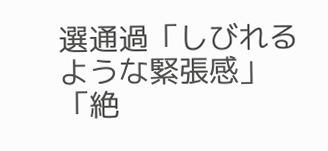選通過「しびれるような緊張感」「絶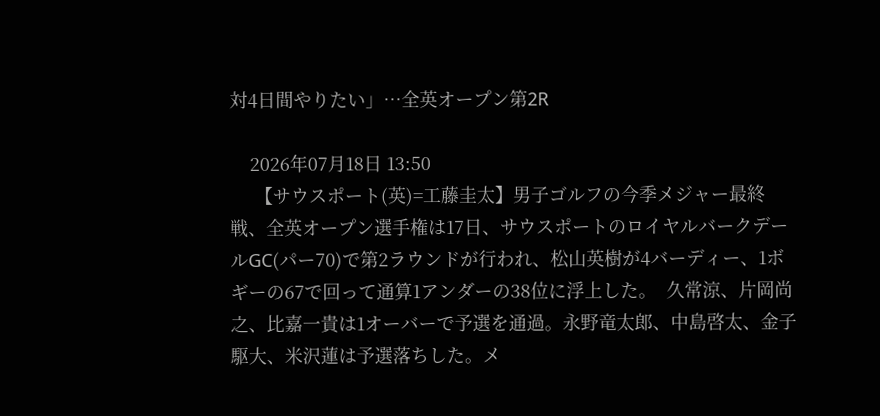対4日間やりたい」…全英オープン第2R

    2026年07月18日 13:50
     【サウスポート(英)=工藤圭太】男子ゴルフの今季メジャー最終戦、全英オープン選手権は17日、サウスポートのロイヤルバークデールGC(パー70)で第2ラウンドが行われ、松山英樹が4バーディー、1ボギーの67で回って通算1アンダーの38位に浮上した。  久常涼、片岡尚之、比嘉一貴は1オーバーで予選を通過。永野竜太郎、中島啓太、金子駆大、米沢蓮は予選落ちした。メ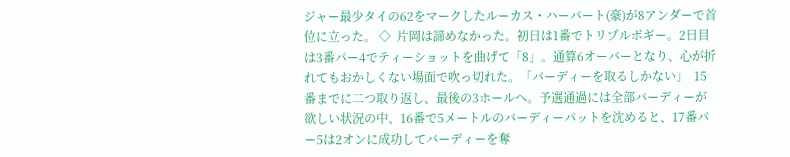ジャー最少タイの62をマークしたルーカス・ハーバート(豪)が8アンダーで首位に立った。 ◇  片岡は諦めなかった。初日は1番でトリプルボギー。2日目は3番パー4でティーショットを曲げて「8」。通算6オーバーとなり、心が折れてもおかしくない場面で吹っ切れた。「バーディーを取るしかない」  15番までに二つ取り返し、最後の3ホールへ。予選通過には全部バーディーが欲しい状況の中、16番で5メートルのバーディーパットを沈めると、17番パー5は2オンに成功してバーディーを奪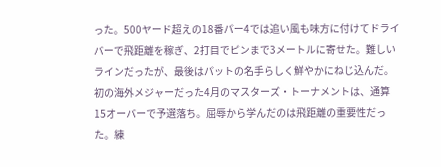った。500ヤード超えの18番パー4では追い風も味方に付けてドライバーで飛距離を稼ぎ、2打目でピンまで3メートルに寄せた。難しいラインだったが、最後はパットの名手らしく鮮やかにねじ込んだ。  初の海外メジャーだった4月のマスターズ・トーナメントは、通算15オーバーで予選落ち。屈辱から学んだのは飛距離の重要性だった。練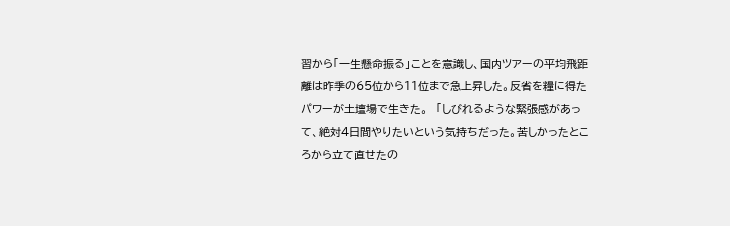習から「一生懸命振る」ことを意識し、国内ツアーの平均飛距離は昨季の65位から11位まで急上昇した。反省を糧に得たパワーが土壇場で生きた。  「しびれるような緊張感があって、絶対4日間やりたいという気持ちだった。苦しかったところから立て直せたの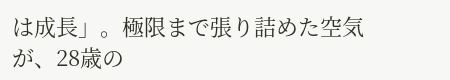は成長」。極限まで張り詰めた空気が、28歳の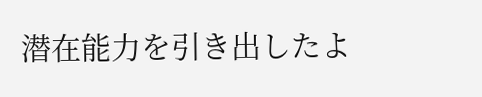潜在能力を引き出したよ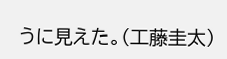うに見えた。(工藤圭太)